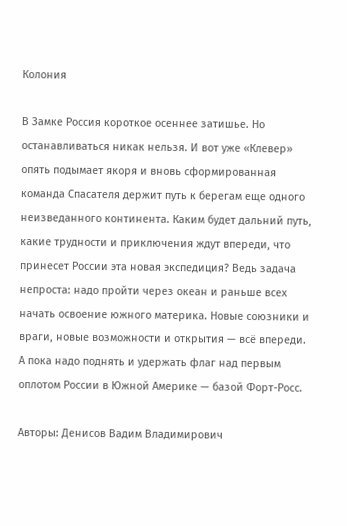Колония

В Замке Россия короткое осеннее затишье. Но останавливаться никак нельзя. И вот уже «Клевер» опять подымает якоря и вновь сформированная команда Спасателя держит путь к берегам еще одного неизведанного континента. Каким будет дальний путь, какие трудности и приключения ждут впереди, что принесет России эта новая экспедиция? Ведь задача непроста: надо пройти через океан и раньше всех начать освоение южного материка. Новые союзники и враги, новые возможности и открытия — всё впереди. А пока надо поднять и удержать флаг над первым оплотом России в Южной Америке — базой Форт-Росс.

Авторы: Денисов Вадим Владимирович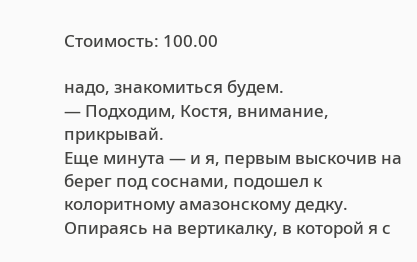Стоимость: 100.00

надо, знакомиться будем.
— Подходим, Костя, внимание, прикрывай.
Еще минута — и я, первым выскочив на берег под соснами, подошел к колоритному амазонскому дедку. Опираясь на вертикалку, в которой я с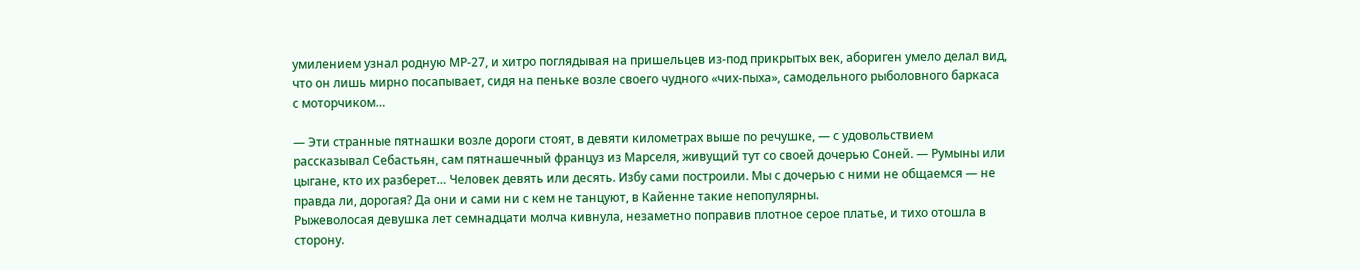умилением узнал родную МР-27, и хитро поглядывая на пришельцев из-под прикрытых век, абориген умело делал вид, что он лишь мирно посапывает, сидя на пеньке возле своего чудного «чих-пыха», самодельного рыболовного баркаса с моторчиком…

— Эти странные пятнашки возле дороги стоят, в девяти километрах выше по речушке, — с удовольствием рассказывал Себастьян, сам пятнашечный француз из Марселя, живущий тут со своей дочерью Соней. — Румыны или цыгане, кто их разберет… Человек девять или десять. Избу сами построили. Мы с дочерью с ними не общаемся — не правда ли, дорогая? Да они и сами ни с кем не танцуют, в Кайенне такие непопулярны.
Рыжеволосая девушка лет семнадцати молча кивнула, незаметно поправив плотное серое платье, и тихо отошла в сторону.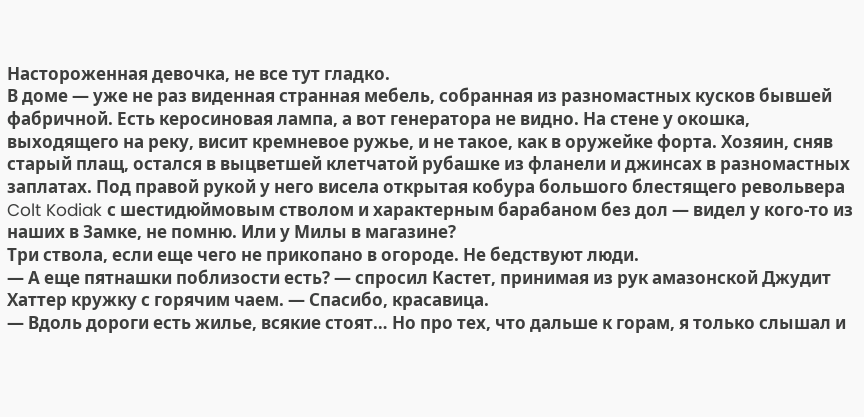Настороженная девочка, не все тут гладко.
В доме — уже не раз виденная странная мебель, собранная из разномастных кусков бывшей фабричной. Есть керосиновая лампа, а вот генератора не видно. На стене у окошка, выходящего на реку, висит кремневое ружье, и не такое, как в оружейке форта. Хозяин, сняв старый плащ, остался в выцветшей клетчатой рубашке из фланели и джинсах в разномастных заплатах. Под правой рукой у него висела открытая кобура большого блестящего револьвера Colt Kodiak с шестидюймовым стволом и характерным барабаном без дол — видел у кого-то из наших в Замке, не помню. Или у Милы в магазине?
Три ствола, если еще чего не прикопано в огороде. Не бедствуют люди.
— А еще пятнашки поблизости есть? — спросил Кастет, принимая из рук амазонской Джудит Хаттер кружку с горячим чаем. — Спасибо, красавица.
— Вдоль дороги есть жилье, всякие стоят… Но про тех, что дальше к горам, я только слышал и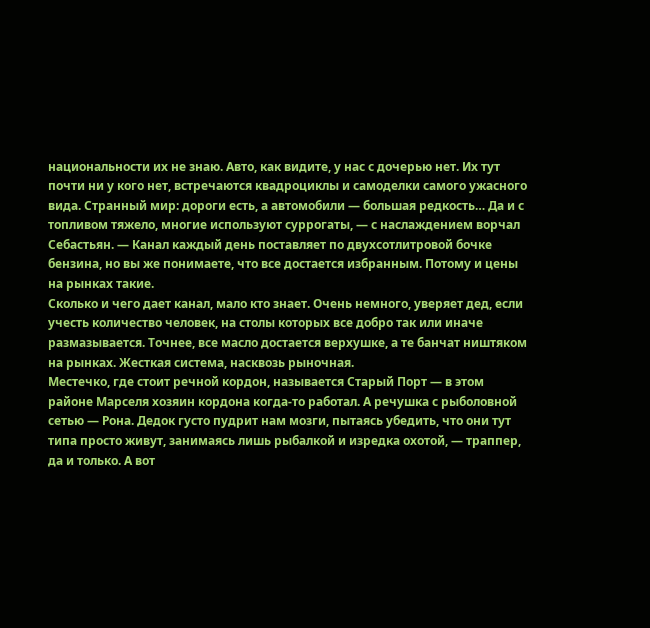национальности их не знаю. Авто, как видите, у нас с дочерью нет. Их тут почти ни у кого нет, встречаются квадроциклы и самоделки самого ужасного вида. Странный мир: дороги есть, а автомобили — большая редкость… Да и с топливом тяжело, многие используют суррогаты, — с наслаждением ворчал Себастьян. — Канал каждый день поставляет по двухсотлитровой бочке бензина, но вы же понимаете, что все достается избранным. Потому и цены на рынках такие.
Сколько и чего дает канал, мало кто знает. Очень немного, уверяет дед, если учесть количество человек, на столы которых все добро так или иначе размазывается. Точнее, все масло достается верхушке, а те банчат ништяком на рынках. Жесткая система, насквозь рыночная.
Местечко, где стоит речной кордон, называется Старый Порт — в этом районе Марселя хозяин кордона когда-то работал. А речушка с рыболовной сетью — Рона. Дедок густо пудрит нам мозги, пытаясь убедить, что они тут типа просто живут, занимаясь лишь рыбалкой и изредка охотой, — траппер, да и только. А вот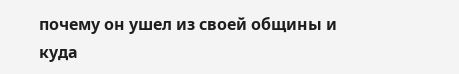почему он ушел из своей общины и куда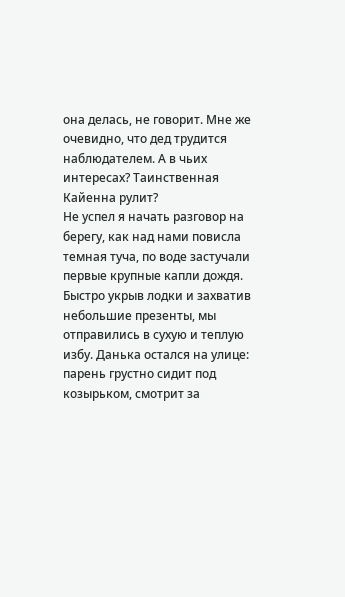она делась, не говорит. Мне же очевидно, что дед трудится наблюдателем. А в чьих интересах? Таинственная Кайенна рулит?
Не успел я начать разговор на берегу, как над нами повисла темная туча, по воде застучали первые крупные капли дождя. Быстро укрыв лодки и захватив небольшие презенты, мы отправились в сухую и теплую избу. Данька остался на улице: парень грустно сидит под козырьком, смотрит за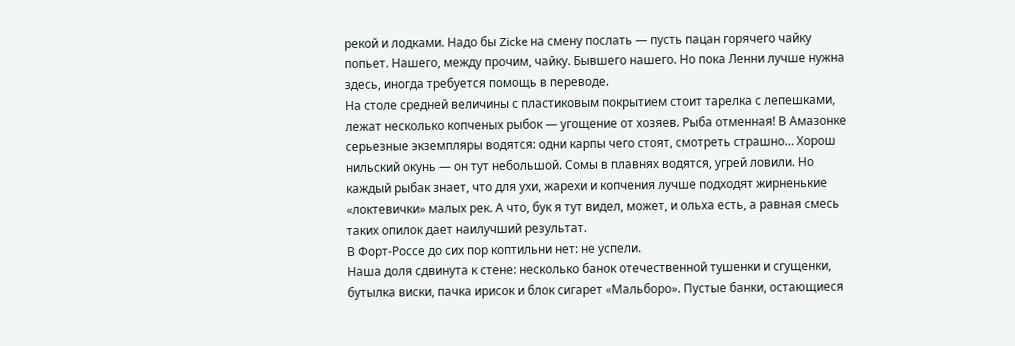рекой и лодками. Надо бы Zicke на смену послать — пусть пацан горячего чайку попьет. Нашего, между прочим, чайку. Бывшего нашего. Но пока Ленни лучше нужна здесь, иногда требуется помощь в переводе.
На столе средней величины с пластиковым покрытием стоит тарелка с лепешками, лежат несколько копченых рыбок — угощение от хозяев. Рыба отменная! В Амазонке серьезные экземпляры водятся: одни карпы чего стоят, смотреть страшно… Хорош нильский окунь — он тут небольшой. Сомы в плавнях водятся, угрей ловили. Но каждый рыбак знает, что для ухи, жарехи и копчения лучше подходят жирненькие «локтевички» малых рек. А что, бук я тут видел, может, и ольха есть, а равная смесь таких опилок дает наилучший результат.
В Форт-Россе до сих пор коптильни нет: не успели.
Наша доля сдвинута к стене: несколько банок отечественной тушенки и сгущенки, бутылка виски, пачка ирисок и блок сигарет «Мальборо». Пустые банки, остающиеся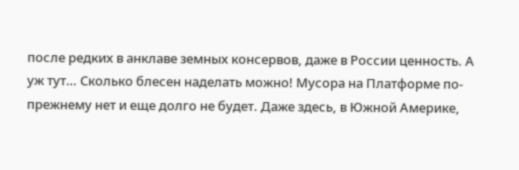после редких в анклаве земных консервов, даже в России ценность. А уж тут… Сколько блесен наделать можно! Мусора на Платформе по-прежнему нет и еще долго не будет. Даже здесь, в Южной Америке,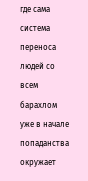где сама система переноса людей со всем барахлом уже в начале попаданства окружает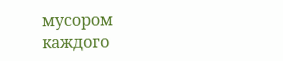мусором каждого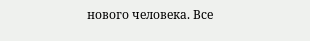нового человека. Все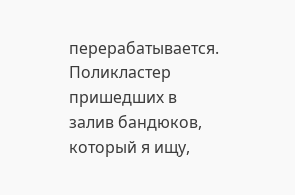перерабатывается.
Поликластер пришедших в залив бандюков, который я ищу,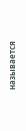называется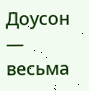Доусон — весьма